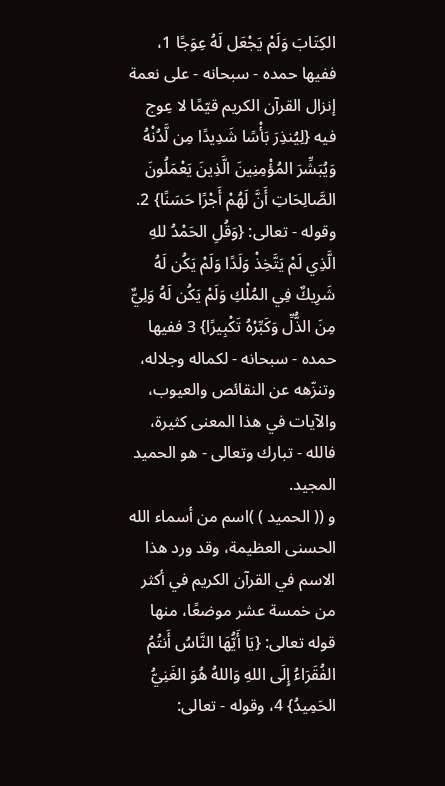الكِتَابَ وَلَمْ يَجْعَل لَهُ عِوَجًا 1، ففيها حمده - سبحانه - على نعمة إنزال القرآن الكريم قيّمًا لا عِوج فيه {لِيُنذِرَ بَأْسًا شَدِيدًا مِن لَّدُنْهُ وَيُبَشِّرَ المُؤْمِنِينَ الَّذِينَ يَعْمَلُونَ الصَّالِحَاتِ أَنَّ لَهُمْ أَجْرًا حَسَنًا} 2. وقوله - تعالى: {وَقُلِ الحَمْدُ للهِ الَّذِي لَمْ يَتَّخِذْ وَلَدًا وَلَمْ يَكُن لَهُ شَرِيكٌ فِي المُلْكِ وَلَمْ يَكُن لَهُ وَلِيٌّ مِنَ الذُّلِّ وَكَبِّرْهُ تَكْبِيرًا} 3 ففيها حمده - سبحانه - لكماله وجلاله، وتنزّهه عن النقائص والعيوب، والآيات في هذا المعنى كثيرة، فالله - تبارك وتعالى - هو الحميد المجيد.
و (( الحميد ) )اسم من أسماء الله الحسنى العظيمة، وقد ورد هذا الاسم في القرآن الكريم في أكثر من خمسة عشر موضعًا، منها قوله تعالى: {يَا أَيُّهَا النَّاسُ أَنتُمُ الفُقَرَاءُ إِلَى اللهِ وَاللهُ هُوَ الغَنِيُّ الحَمِيدُ} 4، وقوله - تعالى: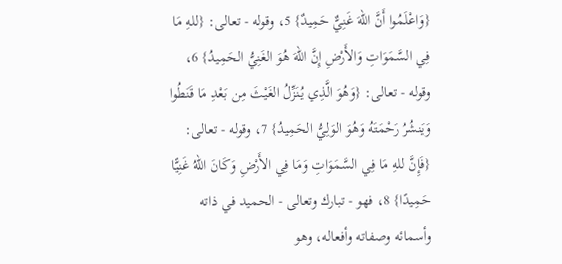{وَاعْلَمُوا أَنَّ اللهَ غَنِيٌّ حَمِيدٌ} 5، وقوله - تعالى: {للهِ مَا فِي السَّمَوَاتِ وَالأَرْضِ إِنَّ اللهَ هُوَ الغَنِيُّ الحَمِيدُ} 6، وقوله - تعالى: {وَهُوَ الَّذِي يُنَزِّلُ الغَيْثَ مِن بَعْدِ مَا قَنَطُوا وَيَنشُرُ رَحْمَتَهُ وَهُوَ الوَلِيُّ الحَمِيدُ} 7، وقوله - تعالى: {فَإِنَّ للهِ مَا فِي السَّمَوَاتِ وَمَا فِي الأَرْضِ وَكَانَ اللهُ غَنِيًّا حَمِيدًا} 8، فهو - تبارك وتعالى - الحميد في ذاته وأسمائه وصفاته وأفعاله، وهو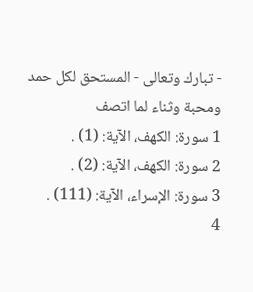- تبارك وتعالى - المستحق لكل حمد ومحبة وثناء لما اتصف
1 سورة: الكهف، الآية: (1) .
2 سورة: الكهف، الآية: (2) .
3 سورة: الإسراء، الآية: (111) .
4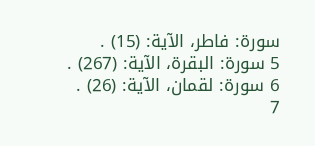سورة: فاطر، الآية: (15) .
5 سورة: البقرة، الآية: (267) .
6 سورة: لقمان، الآية: (26) .
7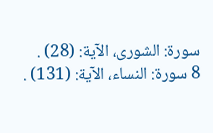سورة: الشورى، الآية: (28) .
8 سورة: النساء، الآية: (131) .